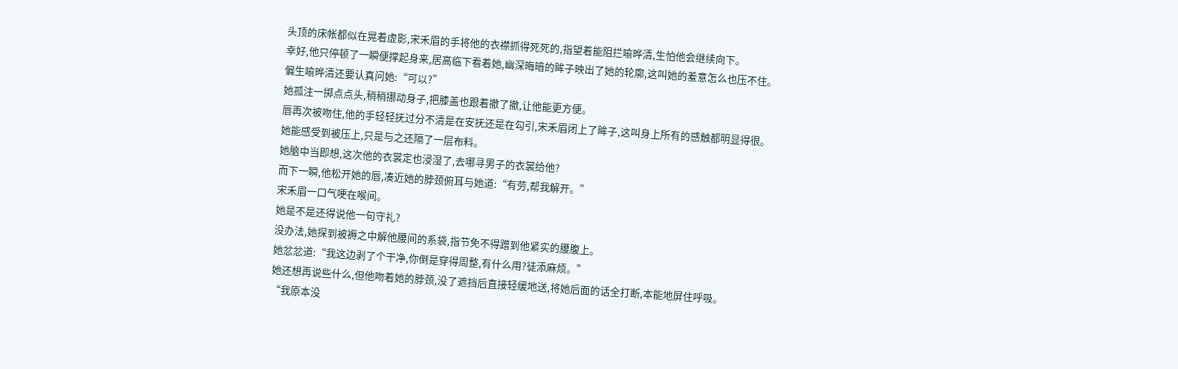头顶的床帐都似在晃着虚影,宋禾眉的手将他的衣襟抓得死死的,指望着能阻拦喻晔清,生怕他会继续向下。
幸好,他只停顿了一瞬便撑起身来,居高临下看着她,幽深晦暗的眸子映出了她的轮廓,这叫她的羞意怎么也压不住。
偏生喻晔清还要认真问她:“可以?”
她孤注一掷点点头,稍稍挪动身子,把膝盖也跟着撤了撤,让他能更方便。
唇再次被吻住,他的手轻轻抚过分不清是在安抚还是在勾引,宋禾眉闭上了眸子,这叫身上所有的感触都明显得很。
她能感受到被压上,只是与之还隔了一层布料。
她脑中当即想,这次他的衣裳定也浸湿了,去哪寻男子的衣裳给他?
而下一瞬,他松开她的唇,凑近她的脖颈俯耳与她道:“有劳,帮我解开。”
宋禾眉一口气哽在喉间。
她是不是还得说他一句守礼?
没办法,她探到被褥之中解他腰间的系袋,指节免不得蹭到他紧实的腰腹上。
她忿忿道:“我这边剥了个干净,你倒是穿得周整,有什么用?徒添麻烦。”
她还想再说些什么,但他吻着她的脖颈,没了遮挡后直接轻缓地送,将她后面的话全打断,本能地屏住呼吸。
“我原本没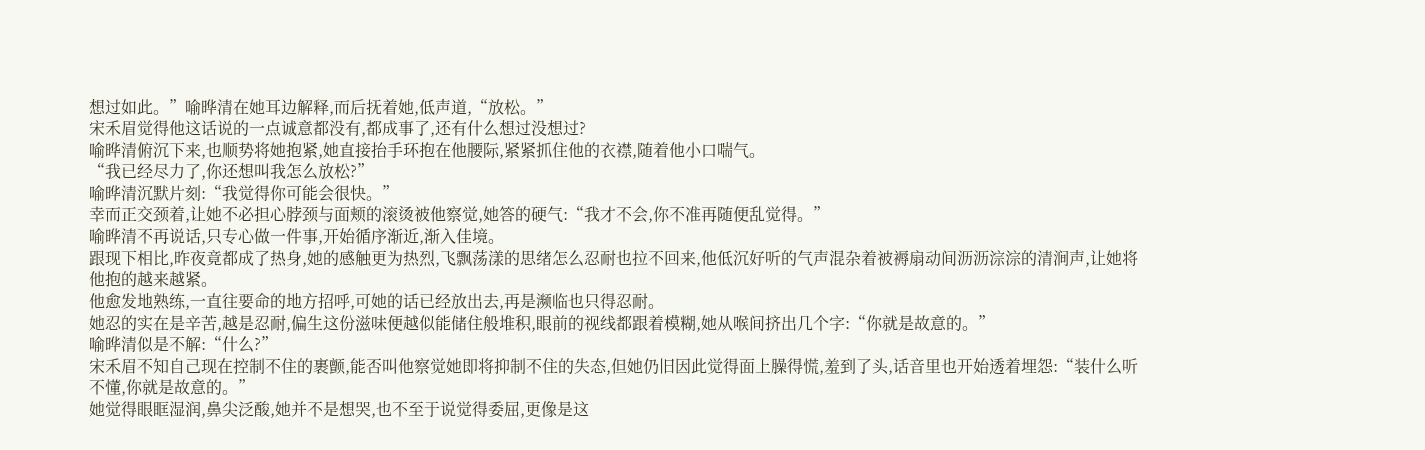想过如此。”喻晔清在她耳边解释,而后抚着她,低声道,“放松。”
宋禾眉觉得他这话说的一点诚意都没有,都成事了,还有什么想过没想过?
喻晔清俯沉下来,也顺势将她抱紧,她直接抬手环抱在他腰际,紧紧抓住他的衣襟,随着他小口喘气。
“我已经尽力了,你还想叫我怎么放松?”
喻晔清沉默片刻:“我觉得你可能会很快。”
幸而正交颈着,让她不必担心脖颈与面颊的滚烫被他察觉,她答的硬气:“我才不会,你不准再随便乱觉得。”
喻晔清不再说话,只专心做一件事,开始循序渐近,渐入佳境。
跟现下相比,昨夜竟都成了热身,她的感触更为热烈,飞飘荡漾的思绪怎么忍耐也拉不回来,他低沉好听的气声混杂着被褥扇动间沥沥淙淙的清涧声,让她将他抱的越来越紧。
他愈发地熟练,一直往要命的地方招呼,可她的话已经放出去,再是濒临也只得忍耐。
她忍的实在是辛苦,越是忍耐,偏生这份滋味便越似能储住般堆积,眼前的视线都跟着模糊,她从喉间挤出几个字:“你就是故意的。”
喻晔清似是不解:“什么?”
宋禾眉不知自己现在控制不住的裹颤,能否叫他察觉她即将抑制不住的失态,但她仍旧因此觉得面上臊得慌,羞到了头,话音里也开始透着埋怨:“装什么听不懂,你就是故意的。”
她觉得眼眶湿润,鼻尖泛酸,她并不是想哭,也不至于说觉得委屈,更像是这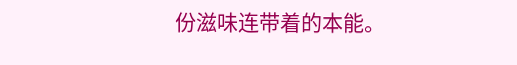份滋味连带着的本能。